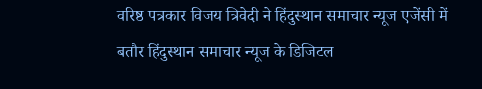वरिष्ठ पत्रकार विजय त्रिवेदी ने हिंदुस्थान समाचार न्यूज एजेंसी में बतौर हिंदुस्थान समाचार न्यूज के डिजिटल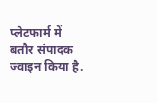प्लेटफार्म में बतौर संपादक ज्वाइन किया है.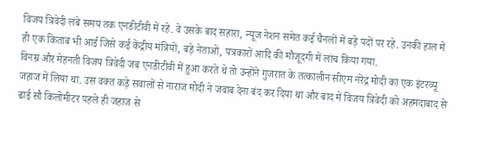विजय त्रिवेदी लंबे समय तक एनडीटीवी में रहे. वे उसके बाद सहारा, न्यूज नेशन समेत कई चैनलों में बड़े पदों पर रहे. उनकी हाल में ही एक किताब भी आई जिसे कई केंद्रीय मंत्रियों, बड़े नेताओं, पत्रकारों आदि की मौजूदगी में लांच किया गया.
विनम्र और मेहनती विजय त्रिवेदी जब एनडीटीवी में हुआ करते थे तो उन्होंने गुजरात के तत्कालीन सीएम नरेंद्र मोदी का एक इंटरव्यू जहाज में लिया था. उस वक्त कड़े सवालों से नाराज मोदी ने जवाब देना बंद कर दिया था और बाद में विजय त्रिवेदी को अहमदाबाद से ढाई सौ किलोमीटर पहले ही जहाज से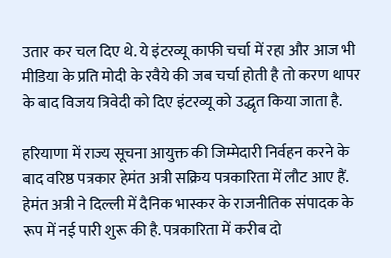उतार कर चल दिए थे. ये इंटरव्यू काफी चर्चा में रहा और आज भी मीडिया के प्रति मोदी के रवैये की जब चर्चा होती है तो करण थापर के बाद विजय त्रिवेदी को दिए इंटरव्यू को उद्धृत किया जाता है.

हरियाणा में राज्य सूचना आयुक्त की जिम्मेदारी निर्वहन करने के बाद वरिष्ठ पत्रकार हेमंत अत्री सक्रिय पत्रकारिता में लौट आए हैं. हेमंत अत्री ने दिल्ली में दैनिक भास्कर के राजनीतिक संपादक के रूप में नई पारी शुरू की है. पत्रकारिता में करीब दो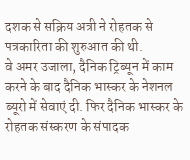दशक से सक्रिय अत्री ने रोहतक से पत्रकारिता की शुरुआत की थी.
वे अमर उजाला, दैनिक ट्रिब्यून में काम करने के बाद दैनिक भास्कर के नेशनल ब्यूरो में सेवाएं दी. फिर दैनिक भास्कर के रोहतक संस्करण के संपादक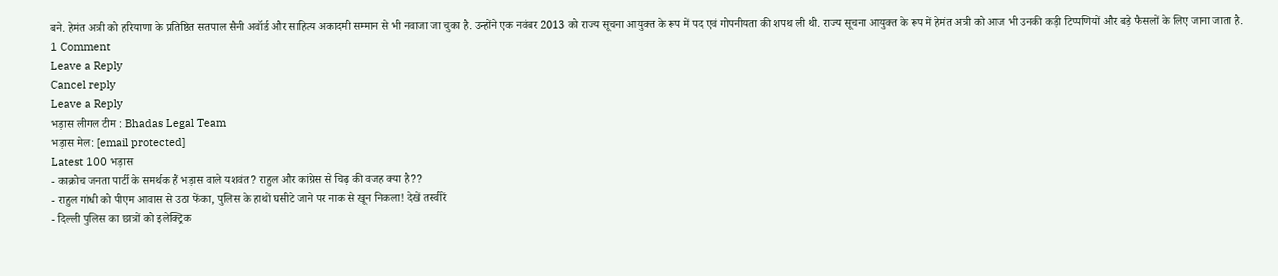बने. हेमंत अत्री को हरियाणा के प्रतिष्ठित सतपाल सैनी अवॉर्ड और साहित्य अकादमी सम्मान से भी नवाजा जा चुका है. उन्होंने एक नवंबर 2013 को राज्य सूचना आयुक्त के रूप में पद एवं गोपनीयता की शपथ ली थी. राज्य सूचना आयुक्त के रूप में हेमंत अत्री को आज भी उनकी कड़ी टिप्पणियों और बड़े फैसलों के लिए जाना जाता है.
1 Comment
Leave a Reply
Cancel reply
Leave a Reply
भड़ास लीगल टीम : Bhadas Legal Team
भड़ास मेल: [email protected]
Latest 100 भड़ास
- काक्रोच जनता पार्टी के समर्थक हैं भड़ास वाले यशवंत? राहुल और कांग्रेस से चिढ़ की वजह क्या है??
- राहुल गांधी को पीएम आवास से उठा फेंका, पुलिस के हाथों घसीटे जाने पर नाक से खून निकला! देखें तस्वीरें
- दिल्ली पुलिस का छात्रों को इलेक्ट्रिक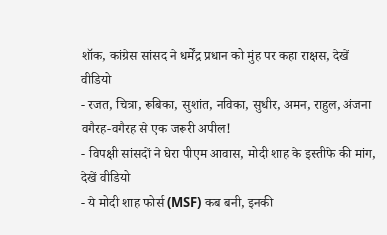शॉक, कांग्रेस सांसद ने धर्मेंद्र प्रधान को मुंह पर कहा राक्षस, देखें वीडियो
- रजत, चित्रा, रूबिका, सुशांत, नविका, सुधीर, अमन, राहुल, अंजना वगैरह-वगैरह से एक जरूरी अपील!
- विपक्षी सांसदों ने घेरा पीएम आवास, मोदी शाह के इस्तीफे की मांग, देखें वीडियो
- ये मोदी शाह फोर्स (MSF) कब बनी, इनकी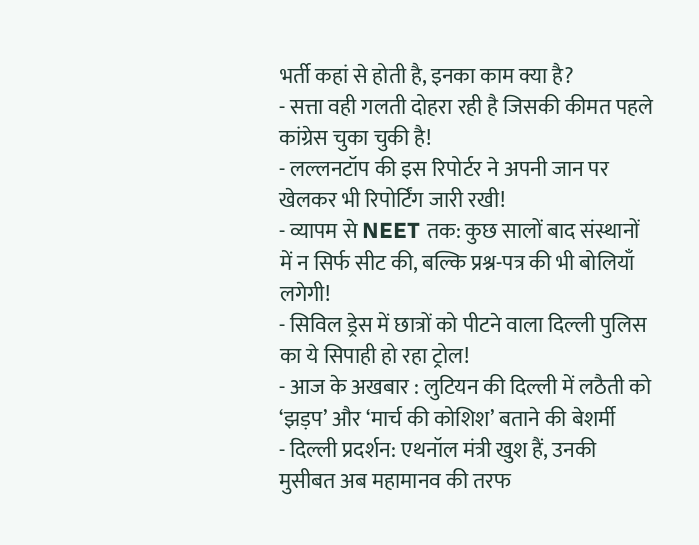भर्ती कहां से होती है, इनका काम क्या है?
- सत्ता वही गलती दोहरा रही है जिसकी कीमत पहले कांग्रेस चुका चुकी है!
- लल्लनटॉप की इस रिपोर्टर ने अपनी जान पर खेलकर भी रिपोर्टिंग जारी रखी!
- व्यापम से NEET तक: कुछ सालों बाद संस्थानों में न सिर्फ सीट की, बल्कि प्रश्न-पत्र की भी बोलियाँ लगेगी!
- सिविल ड्रेस में छात्रों को पीटने वाला दिल्ली पुलिस का ये सिपाही हो रहा ट्रोल!
- आज के अखबार : लुटियन की दिल्ली में लठैती को ‘झड़प’ और ‘मार्च की कोशिश’ बताने की बेशर्मी
- दिल्ली प्रदर्शन: एथनॉल मंत्री खुश हैं, उनकी मुसीबत अब महामानव की तरफ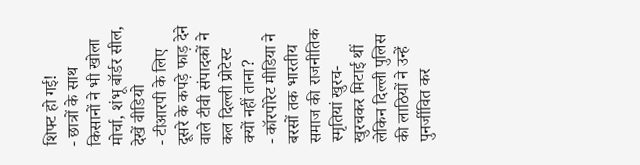शिफ्ट हो गई!
- छात्रों के साथ किसानों ने भी खोला मोर्चा, शंभू बॉर्डर सील, देखें वीडियो
- टीआरपी के लिए दूसरे के कपड़े फाड़ देने वाले टीवी संपादकों ने कल दिल्ली प्रोटेस्ट क्यों नहीं ताना?
- कॉरपोरेट मीडिया ने बरसों तक भारतीय समाज की राजनीतिक स्मृतियां खुरच-खुरचकर मिटाई थीं लेकिन दिल्ली पुलिस की लाठियों ने उन्हें पुनर्जीवित कर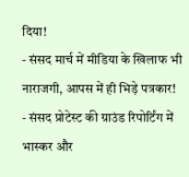दिया!
- संसद मार्च में मीडिया के खिलाफ भी नाराजगी, आपस में ही भिड़े पत्रकार!
- संसद प्रोटेस्ट की ग्राउंड रिपोर्टिंग में भास्कर और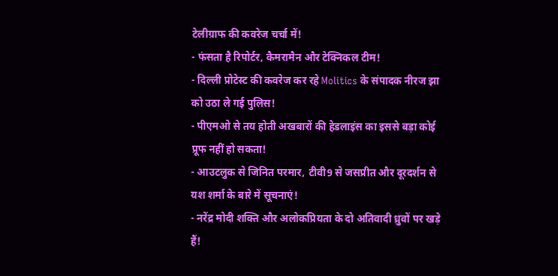टेलीग्राफ की कवरेज चर्चा में!
- फंसता है रिपोर्टर, कैमरामैन और टेक्निकल टीम!
- दिल्ली प्रोटेस्ट की कवरेज कर रहे Molitics के संपादक नीरज झा को उठा ले गई पुलिस!
- पीएमओ से तय होती अखबारों की हेडलाइंस का इससे बड़ा कोई प्रूफ नहीं हो सकता!
- आउटलुक से जिनित परमार, टीवी9 से जसप्रीत और दूरदर्शन से यश शर्मा के बारे में सूचनाएं!
- नरेंद्र मोदी शक्ति और अलोकप्रियता के दो अतिवादी ध्रुवों पर खड़े हैं!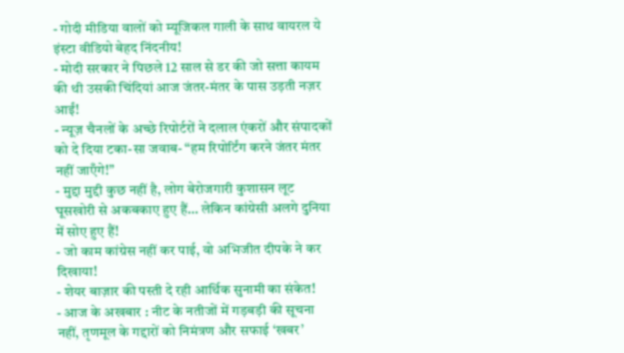- गोदी मीडिया वालों को म्यूजिकल गाली के साथ वायरल ये इंस्टा वीडियो बेहद निंदनीय!
- मोदी सरकार ने पिछले 12 साल से डर की जो सत्ता कायम की थी उसकी चिंदियां आज जंतर-मंतर के पास उड़ती नज़र आईं!
- न्यूज़ चैनलों के अच्छे रिपोर्टरों ने दलाल एंकरों और संपादकों को दे दिया टका-सा जवाब- “हम रिपोर्टिंग करने जंतर मंतर नहीं जाएँगे!”
- मुद्दा मुद्दी कुछ नहीं है, लोग बेरोजगारी कुशासन लूट घूसखोरी से अकबकाए हुए हैं… लेकिन कांग्रेसी अलगे दुनिया में सोए हुए हैं!
- जो काम कांग्रेस नहीं कर पाई, वो अभिजीत दीपके ने कर दिखाया!
- शेयर बाज़ार की पस्ती दे रही आर्थिक सुनामी का संकेत!
- आज के अखबार : नीट के नतीजों में गड़बड़ी की सूचना नहीं, तृणमूल के गद्दारों को निमंत्रण और सफाई ‘खबर’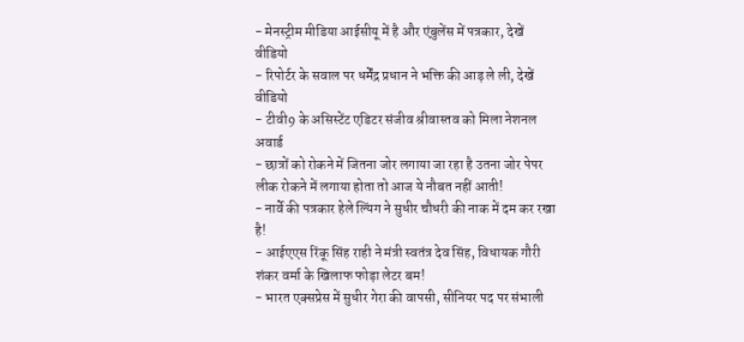- मेनस्ट्रीम मीडिया आईसीयू में है और एंबुलेंस में पत्रकार, देखें वीडियो
- रिपोर्टर के सवाल पर धर्मेंद्र प्रधान ने भक्ति की आड़ ले ली, देखें वीडियो
- टीवी9 के असिस्टेंट एडिटर संजीव श्रीवास्तव को मिला नेशनल अवार्ड
- छात्रों को रोकने में जितना जोर लगाया जा रहा है उतना जोर पेपर लीक रोकने में लगाया होता तो आज ये नौबत नहीं आती!
- नार्वे की पत्रकार हेले ल्यिंग ने सुधीर चौधरी की नाक में दम कर रखा है!
- आईएएस रिंकू सिंह राही ने मंत्री स्वतंत्र देव सिंह, विधायक गौरी शंकर वर्मा के खिलाफ फोड़ा लेटर बम!
- भारत एक्सप्रेस में सुधीर गेरा की वापसी, सीनियर पद पर संभाली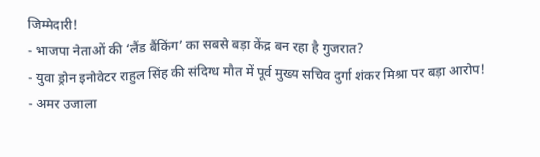जिम्मेदारी!
- भाजपा नेताओं की ‘लैंड बैंकिंग’ का सबसे बड़ा केंद्र बन रहा है गुजरात?
- युवा ड्रोन इनोवेटर राहुल सिंह की संदिग्ध मौत में पूर्व मुख्य सचिव दुर्गा शंकर मिश्रा पर बड़ा आरोप!
- अमर उजाला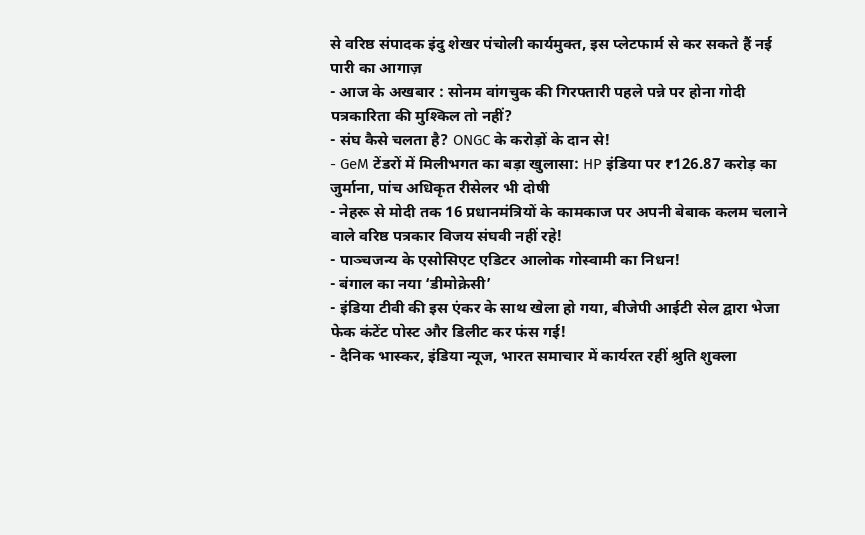से वरिष्ठ संपादक इंदु शेखर पंचोली कार्यमुक्त, इस प्लेटफार्म से कर सकते हैं नई पारी का आगाज़
- आज के अखबार : सोनम वांगचुक की गिरफ्तारी पहले पन्ने पर होना गोदी पत्रकारिता की मुश्किल तो नहीं?
- संघ कैसे चलता है? ONGC के करोड़ों के दान से!
- GeM टेंडरों में मिलीभगत का बड़ा खुलासा: HP इंडिया पर ₹126.87 करोड़ का जुर्माना, पांच अधिकृत रीसेलर भी दोषी
- नेहरू से मोदी तक 16 प्रधानमंत्रियों के कामकाज पर अपनी बेबाक कलम चलाने वाले वरिष्ठ पत्रकार विजय संघवी नहीं रहे!
- पाञ्चजन्य के एसोसिएट एडिटर आलोक गोस्वामी का निधन!
- बंगाल का नया ‘डीमोक्रेसी’
- इंडिया टीवी की इस एंकर के साथ खेला हो गया, बीजेपी आईटी सेल द्वारा भेजा फेक कंटेंट पोस्ट और डिलीट कर फंस गई!
- दैनिक भास्कर, इंडिया न्यूज, भारत समाचार में कार्यरत रहीं श्रुति शुक्ला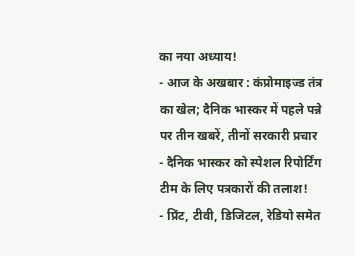का नया अध्याय!
- आज के अखबार : कंप्रोमाइज्ड तंत्र का खेल; दैनिक भास्कर में पहले पन्ने पर तीन खबरें, तीनों सरकारी प्रचार
- दैनिक भास्कर को स्पेशल रिपोर्टिंग टीम के लिए पत्रकारों की तलाश!
- प्रिंट, टीवी, डिजिटल, रेडियो समेत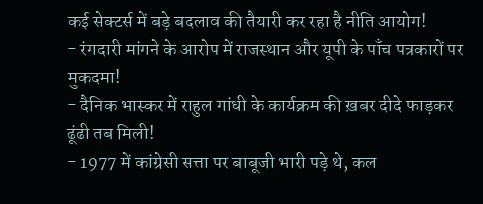कई सेक्टर्स में बड़े बदलाव की तैयारी कर रहा है नीति आयोग!
- रंगदारी मांगने के आरोप में राजस्थान और यूपी के पाँच पत्रकारों पर मुकदमा!
- दैनिक भास्कर में राहुल गांधी के कार्यक्रम की ख़बर दीदे फाड़कर ढूंढी तब मिली!
- 1977 में कांग्रेसी सत्ता पर बाबूजी भारी पड़े थे, कल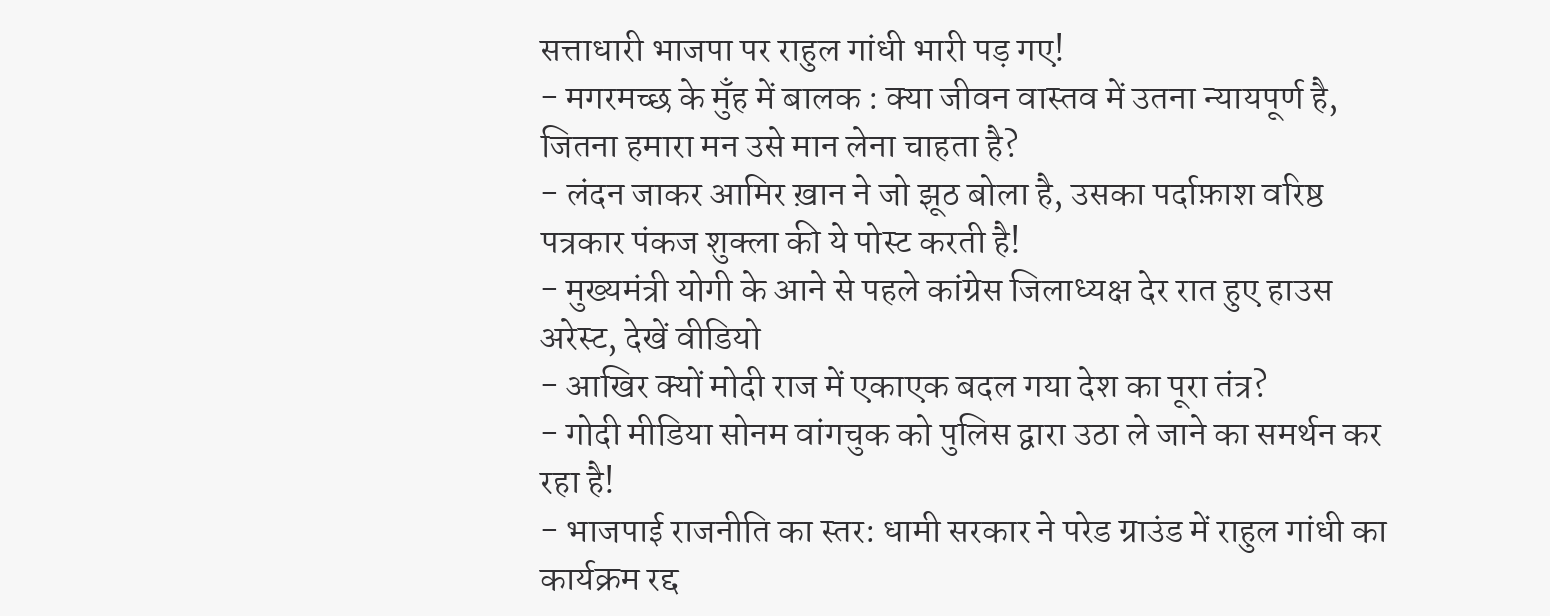सत्ताधारी भाजपा पर राहुल गांधी भारी पड़ गए!
- मगरमच्छ के मुँह में बालक : क्या जीवन वास्तव में उतना न्यायपूर्ण है, जितना हमारा मन उसे मान लेना चाहता है?
- लंदन जाकर आमिर ख़ान ने जो झूठ बोला है, उसका पर्दाफ़ाश वरिष्ठ पत्रकार पंकज शुक्ला की ये पोस्ट करती है!
- मुख्यमंत्री योगी के आने से पहले कांग्रेस जिलाध्यक्ष देर रात हुए हाउस अरेस्ट, देखें वीडियो
- आखिर क्यों मोदी राज में एकाएक बदल गया देश का पूरा तंत्र?
- गोदी मीडिया सोनम वांगचुक को पुलिस द्वारा उठा ले जाने का समर्थन कर रहा है!
- भाजपाई राजनीति का स्तर: धामी सरकार ने परेड ग्राउंड में राहुल गांधी का कार्यक्रम रद्द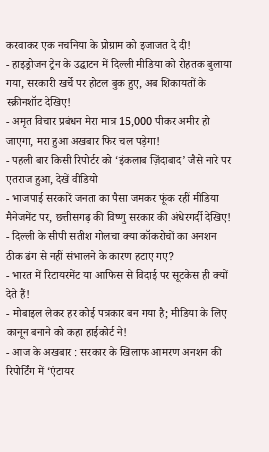करवाकर एक नचनिया के प्रोग्राम को इजाजत दे दी!
- हाइड्रोजन ट्रेन के उद्घाटन में दिल्ली मीडिया को रोहतक बुलाया गया, सरकारी खर्चे पर होटल बुक हुए, अब शिकायतों के स्क्रीनशॉट देखिए!
- अमृत विचार प्रबंधन मेरा मात्र 15,000 पीकर अमीर हो जाएगा, मरा हुआ अखबार फिर चल पड़ेगा!
- पहली बार किसी रिपोर्टर को ‘इंकलाब ज़िंदाबाद’ जैसे नारे पर एतराज हुआ, देखें वीडियो
- भाजपाई सरकारें जनता का पैसा जमकर फूंक रहीं मीडिया मैनेजमेंट पर, छत्तीसगढ़ की विष्णु सरकार की अंधेरगर्दी देखिए!
- दिल्ली के सीपी सतीश गोलचा क्या कॉकरोचों का अनशन ठीक ढंग से नहीं संभालने के कारण हटाए गए?
- भारत में रिटायरमेंट या आफिस से विदाई पर सूटकेस ही क्यों देते हैं!
- मोबाइल लेकर हर कोई पत्रकार बन गया है; मीडिया के लिए कानून बनाने को कहा हाईकोर्ट ने!
- आज के अखबार : सरकार के खिलाफ आमरण अनशन की रिपोर्टिंग में ‘एंटायर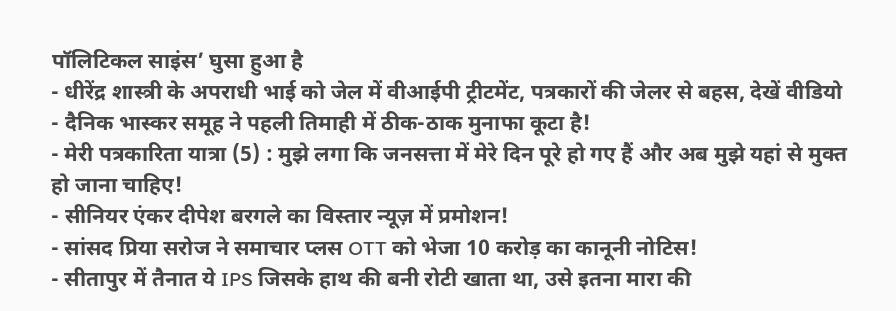पॉलिटिकल साइंस’ घुसा हुआ है
- धीरेंद्र शास्त्री के अपराधी भाई को जेल में वीआईपी ट्रीटमेंट, पत्रकारों की जेलर से बहस, देखें वीडियो
- दैनिक भास्कर समूह ने पहली तिमाही में ठीक-ठाक मुनाफा कूटा है!
- मेरी पत्रकारिता यात्रा (5) : मुझे लगा कि जनसत्ता में मेरे दिन पूरे हो गए हैं और अब मुझे यहां से मुक्त हो जाना चाहिए!
- सीनियर एंकर दीपेश बरगले का विस्तार न्यूज़ में प्रमोशन!
- सांसद प्रिया सरोज ने समाचार प्लस OTT को भेजा 10 करोड़ का कानूनी नोटिस!
- सीतापुर में तैनात ये IPS जिसके हाथ की बनी रोटी खाता था, उसे इतना मारा की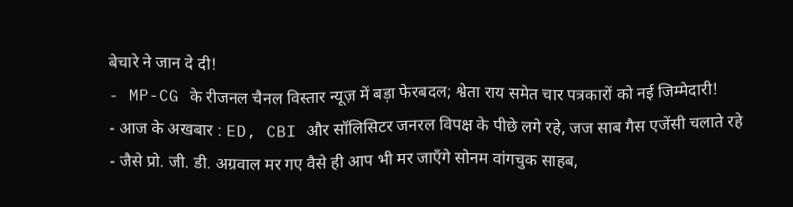बेचारे ने जान दे दी!
- MP-CG के रीजनल चैनल विस्तार न्यूज़ में बड़ा फेरबदल; श्वेता राय समेत चार पत्रकारों को नई जिम्मेदारी!
- आज के अखबार : ED, CBI और सॉलिसिटर जनरल विपक्ष के पीछे लगे रहे, जज साब गैस एजेंसी चलाते रहे
- जैसे प्रो. जी. डी. अग्रवाल मर गए वैसे ही आप भी मर जाएँगे सोनम वांगचुक साहब,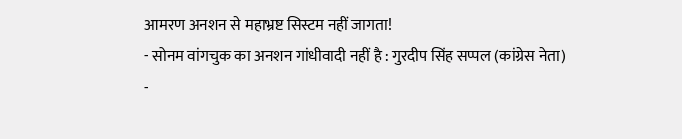आमरण अनशन से महाभ्रष्ट सिस्टम नहीं जागता!
- सोनम वांगचुक का अनशन गांधीवादी नहीं है : गुरदीप सिंह सप्पल (कांग्रेस नेता)
-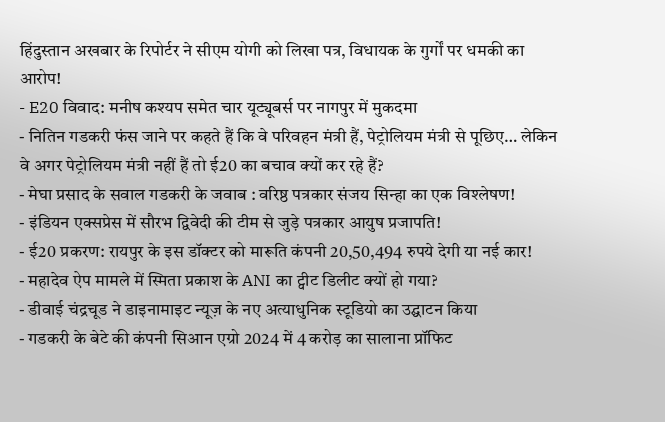हिंदुस्तान अखबार के रिपोर्टर ने सीएम योगी को लिखा पत्र, विधायक के गुर्गों पर धमकी का आरोप!
- E20 विवाद: मनीष कश्यप समेत चार यूट्यूबर्स पर नागपुर में मुकदमा
- नितिन गडकरी फंस जाने पर कहते हैं कि वे परिवहन मंत्री हैं, पेट्रोलियम मंत्री से पूछिए… लेकिन वे अगर पेट्रोलियम मंत्री नहीं हैं तो ई20 का बचाव क्यों कर रहे हैं?
- मेघा प्रसाद के सवाल गडकरी के जवाब : वरिष्ठ पत्रकार संजय सिन्हा का एक विश्लेषण!
- इंडियन एक्सप्रेस में सौरभ द्विवेदी की टीम से जुड़े पत्रकार आयुष प्रजापति!
- ई20 प्रकरण: रायपुर के इस डॉक्टर को मारूति कंपनी 20,50,494 रुपये देगी या नई कार!
- महादेव ऐप मामले में स्मिता प्रकाश के ANI का ट्वीट डिलीट क्यों हो गया?
- डीवाई चंद्रचूड ने डाइनामाइट न्यूज़ के नए अत्याधुनिक स्टूडियो का उद्घाटन किया
- गडकरी के बेटे की कंपनी सिआन एग्रो 2024 में 4 करोड़ का सालाना प्रॉफिट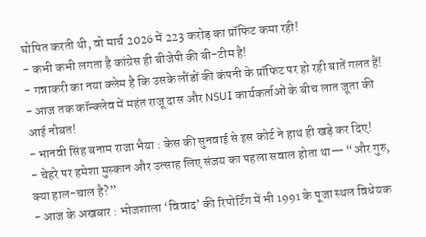घोषित करती थी, वो मार्च 2026 में 223 करोड़ का प्रॉफिट कमा रही!
- कभी कभी लगता है कांग्रेस ही बीजेपी की बी-टीम है!
- गन्नाकरी का नया क्लेम है कि उसके लौंडों की कंपनी के प्रॉफिट पर हो रही बातें गलत हैं!
- आज तक कॉन्क्लेव में महंत राजू दास और NSUI कार्यकर्ताओं के बीच लात जूता की आई नौबत!
- भानवी सिंह बनाम राजा भैया : केस की सुनवाई से इस कोर्ट ने हाथ ही खड़े कर दिए!
- चेहरे पर हमेशा मुस्कान और उत्साह लिए संजय का पहला सवाल होता था— “और गुरु, क्या हाल-चाल है?”
- आज के अखबार : भोजशाला ‘विवाद’ की रिपोर्टिंग में भी 1991 के पूजा स्थल विधेयक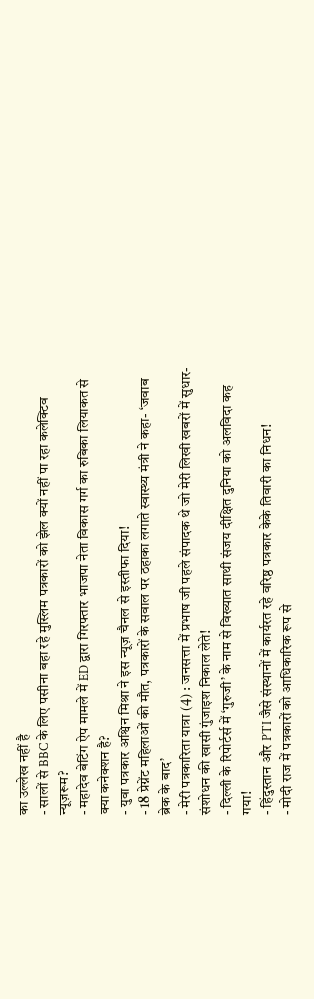का उल्लेख नहीं है
- सालों से BBC के लिए पसीना बहा रहे मुस्लिम पत्रकारों को झेल क्यों नहीं पा रहा कलेक्टिव न्यूज़रूम?
- महादेव बेटिंग ऐप मामले में ED द्वारा गिरफ्तार भाजपा नेता विकास गर्ग का रुबिका लियाकत से क्या कनेक्शन है?
- युवा पत्रकार अश्विन मिश्रा ने इस न्यूज़ चैनल से इस्तीफा दिया!
- 18 प्रेग्नेंट महिलाओं की मौत, पत्रकारों के सवाल पर ठहाका लगाते स्वास्थ्य मंत्री ने कहा- ‘जवाब ब्रेक के बाद’
- मेरी पत्रकारिता यात्रा (4) : जनसत्ता में प्रभाष जी पहले संपादक थे जो मेरी लिखी खबरों में सुधार-संशोधन की खासी गुंजाइश निकाल लेते!
- दिल्ली के रिपोर्टर्स में ‘गुरुजी’ के नाम से विख्यात साथी संजय दीक्षित दुनिया को अलविदा कह गया!
- हिंदुस्तान और PTI जैसे संस्थानों में कार्यरत रहे वरिष्ठ पत्रकार केके तिवारी का निधन!
- मोदी राज में पत्रकारों को आधिकारिक रूप से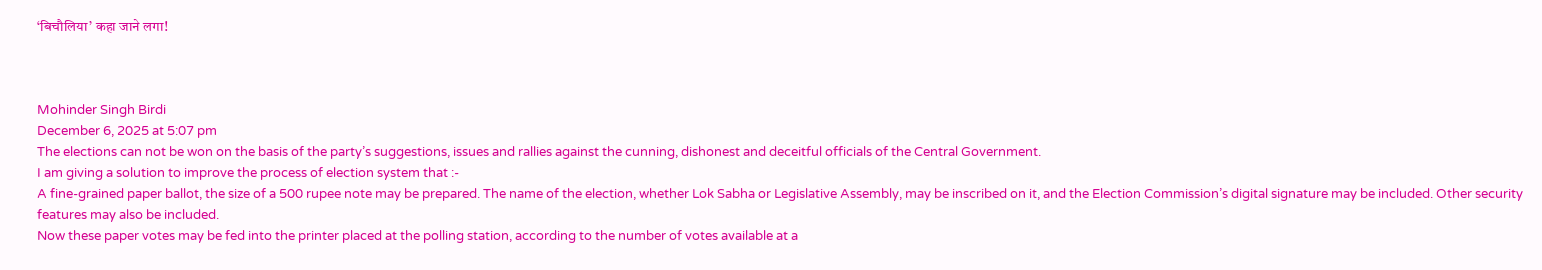‘बिचौलिया’ कहा जाने लगा!



Mohinder Singh Birdi
December 6, 2025 at 5:07 pm
The elections can not be won on the basis of the party’s suggestions, issues and rallies against the cunning, dishonest and deceitful officials of the Central Government.
I am giving a solution to improve the process of election system that :-
A fine-grained paper ballot, the size of a 500 rupee note may be prepared. The name of the election, whether Lok Sabha or Legislative Assembly, may be inscribed on it, and the Election Commission’s digital signature may be included. Other security features may also be included.
Now these paper votes may be fed into the printer placed at the polling station, according to the number of votes available at a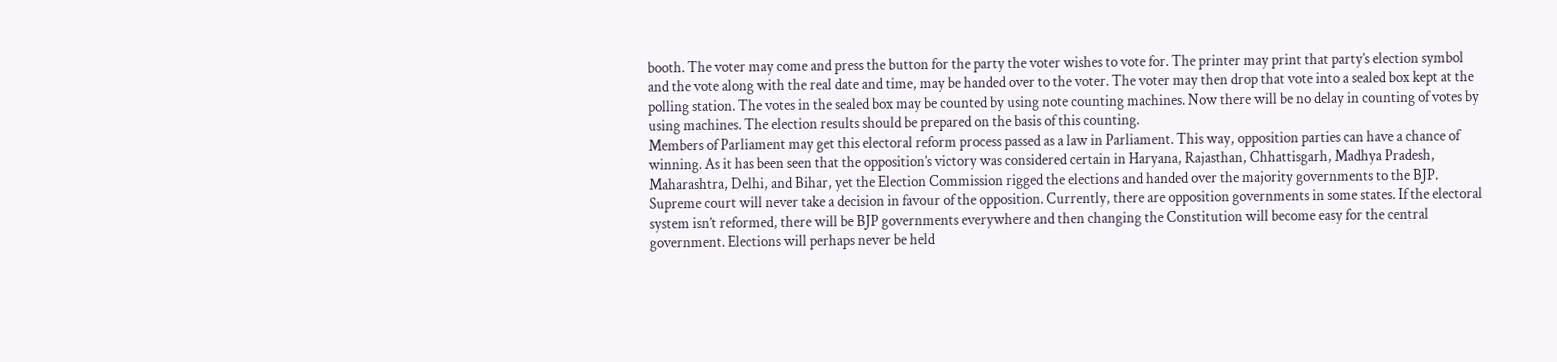booth. The voter may come and press the button for the party the voter wishes to vote for. The printer may print that party’s election symbol and the vote along with the real date and time, may be handed over to the voter. The voter may then drop that vote into a sealed box kept at the polling station. The votes in the sealed box may be counted by using note counting machines. Now there will be no delay in counting of votes by using machines. The election results should be prepared on the basis of this counting.
Members of Parliament may get this electoral reform process passed as a law in Parliament. This way, opposition parties can have a chance of winning. As it has been seen that the opposition’s victory was considered certain in Haryana, Rajasthan, Chhattisgarh, Madhya Pradesh, Maharashtra, Delhi, and Bihar, yet the Election Commission rigged the elections and handed over the majority governments to the BJP. Supreme court will never take a decision in favour of the opposition. Currently, there are opposition governments in some states. If the electoral system isn’t reformed, there will be BJP governments everywhere and then changing the Constitution will become easy for the central government. Elections will perhaps never be held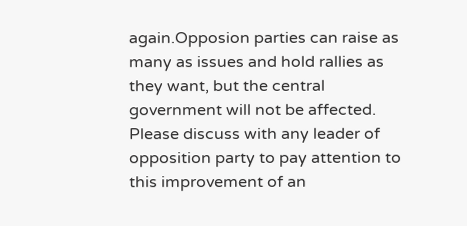again.Opposion parties can raise as many as issues and hold rallies as they want, but the central government will not be affected.
Please discuss with any leader of opposition party to pay attention to this improvement of an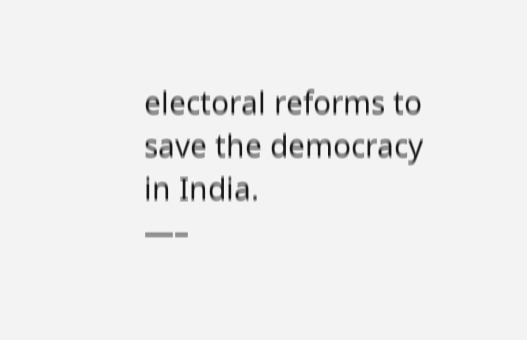electoral reforms to save the democracy in India.
—–